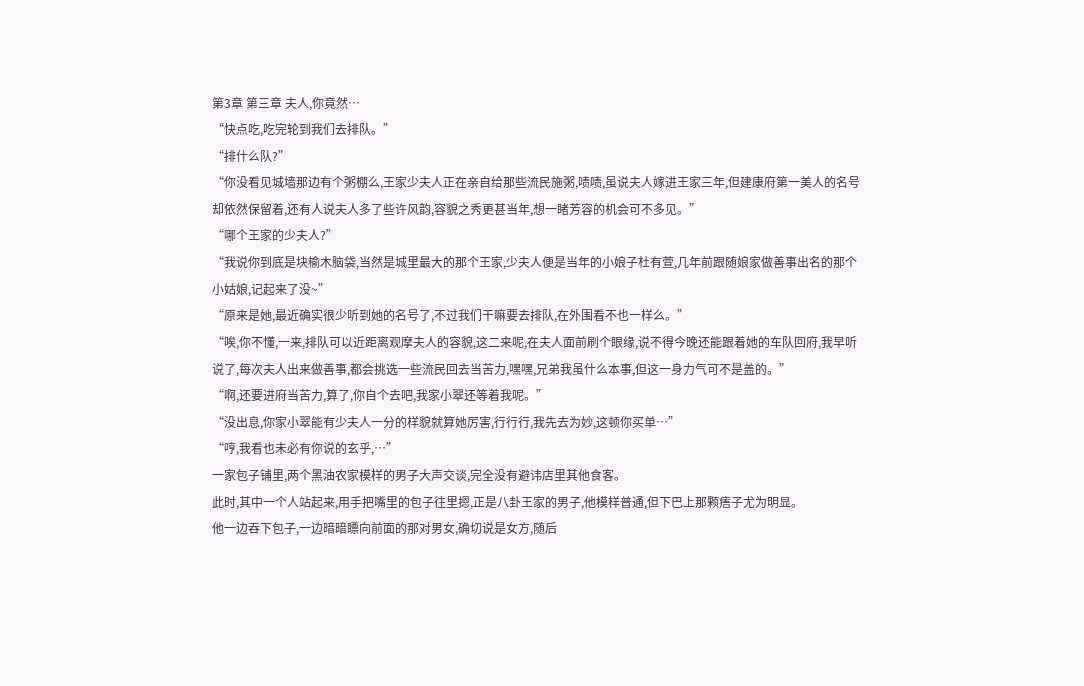第3章 第三章 夫人,你竟然…
“快点吃,吃完轮到我们去排队。”
“排什么队?”
“你没看见城墙那边有个粥棚么,王家少夫人正在亲自给那些流民施粥,啧啧,虽说夫人嫁进王家三年,但建康府第一美人的名号却依然保留着,还有人说夫人多了些许风韵,容貌之秀更甚当年,想一睹芳容的机会可不多见。”
“哪个王家的少夫人?”
“我说你到底是块榆木脑袋,当然是城里最大的那个王家,少夫人便是当年的小娘子杜有萱,几年前跟随娘家做善事出名的那个小姑娘,记起来了没~”
“原来是她,最近确实很少听到她的名号了,不过我们干嘛要去排队,在外围看不也一样么。”
“唉,你不懂,一来,排队可以近距离观摩夫人的容貌,这二来呢,在夫人面前刷个眼缘,说不得今晚还能跟着她的车队回府,我早听说了,每次夫人出来做善事,都会挑选一些流民回去当苦力,嘿嘿,兄弟我虽什么本事,但这一身力气可不是盖的。”
“啊,还要进府当苦力,算了,你自个去吧,我家小翠还等着我呢。”
“没出息,你家小翠能有少夫人一分的样貌就算她厉害,行行行,我先去为妙,这顿你买单…”
“哼,我看也未必有你说的玄乎,…”
一家包子铺里,两个黑油农家模样的男子大声交谈,完全没有避讳店里其他食客。
此时,其中一个人站起来,用手把嘴里的包子往里摁,正是八卦王家的男子,他模样普通,但下巴上那颗痦子尤为明显。
他一边吞下包子,一边暗暗瞟向前面的那对男女,确切说是女方,随后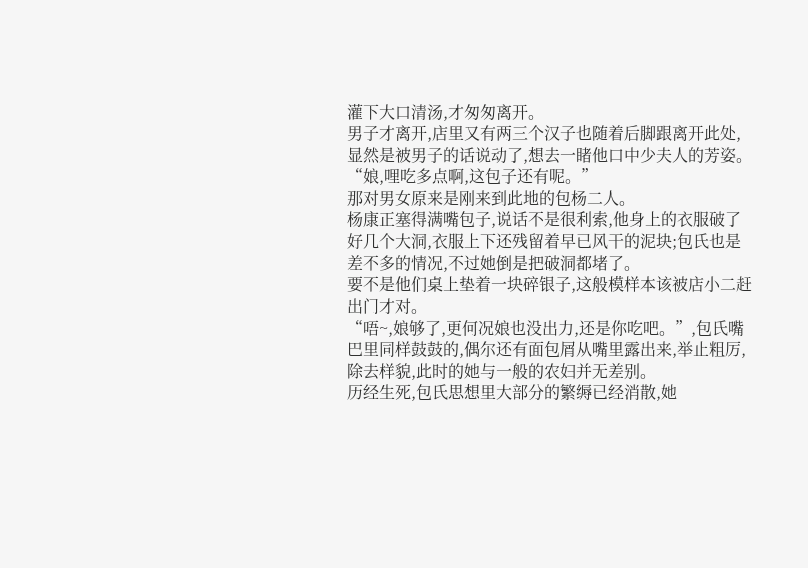灌下大口清汤,才匆匆离开。
男子才离开,店里又有两三个汉子也随着后脚跟离开此处,显然是被男子的话说动了,想去一睹他口中少夫人的芳姿。
“娘,哩吃多点啊,这包子还有呢。”
那对男女原来是刚来到此地的包杨二人。
杨康正塞得满嘴包子,说话不是很利索,他身上的衣服破了好几个大洞,衣服上下还残留着早已风干的泥块;包氏也是差不多的情况,不过她倒是把破洞都堵了。
要不是他们桌上垫着一块碎银子,这般模样本该被店小二赶出门才对。
“唔~,娘够了,更何况娘也没出力,还是你吃吧。”,包氏嘴巴里同样鼓鼓的,偶尔还有面包屑从嘴里露出来,举止粗厉,除去样貌,此时的她与一般的农妇并无差别。
历经生死,包氏思想里大部分的繁缛已经消散,她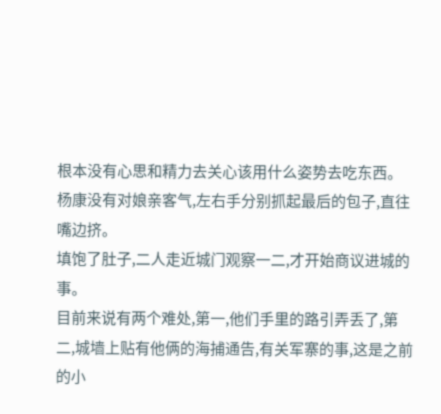根本没有心思和精力去关心该用什么姿势去吃东西。
杨康没有对娘亲客气,左右手分别抓起最后的包子,直往嘴边挤。
填饱了肚子,二人走近城门观察一二,才开始商议进城的事。
目前来说有两个难处,第一,他们手里的路引弄丢了,第二,城墙上贴有他俩的海捕通告,有关军寨的事,这是之前的小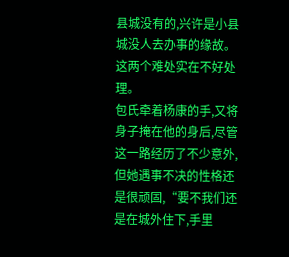县城没有的,兴许是小县城没人去办事的缘故。
这两个难处实在不好处理。
包氏牵着杨康的手,又将身子掩在他的身后,尽管这一路经历了不少意外,但她遇事不决的性格还是很顽固,“要不我们还是在城外住下,手里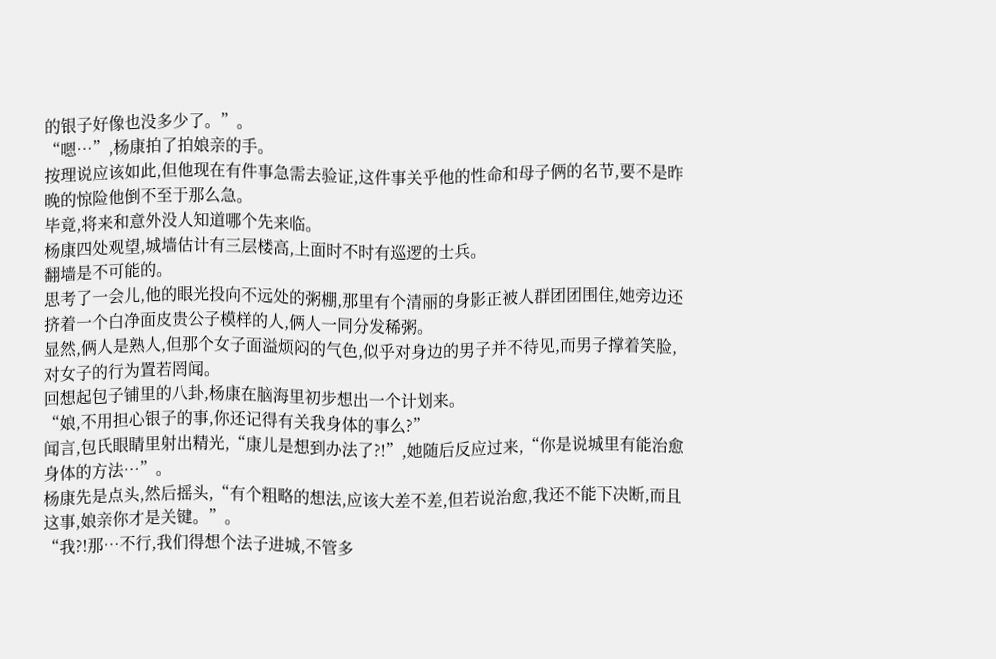的银子好像也没多少了。”。
“嗯…”,杨康拍了拍娘亲的手。
按理说应该如此,但他现在有件事急需去验证,这件事关乎他的性命和母子俩的名节,要不是昨晚的惊险他倒不至于那么急。
毕竟,将来和意外没人知道哪个先来临。
杨康四处观望,城墙估计有三层楼高,上面时不时有巡逻的士兵。
翻墙是不可能的。
思考了一会儿,他的眼光投向不远处的粥棚,那里有个清丽的身影正被人群团团围住,她旁边还挤着一个白净面皮贵公子模样的人,俩人一同分发稀粥。
显然,俩人是熟人,但那个女子面溢烦闷的气色,似乎对身边的男子并不待见,而男子撑着笑脸,对女子的行为置若罔闻。
回想起包子铺里的八卦,杨康在脑海里初步想出一个计划来。
“娘,不用担心银子的事,你还记得有关我身体的事么?”
闻言,包氏眼睛里射出精光,“康儿是想到办法了?!”,她随后反应过来,“你是说城里有能治愈身体的方法…”。
杨康先是点头,然后摇头,“有个粗略的想法,应该大差不差,但若说治愈,我还不能下决断,而且这事,娘亲你才是关键。”。
“我?!那…不行,我们得想个法子进城,不管多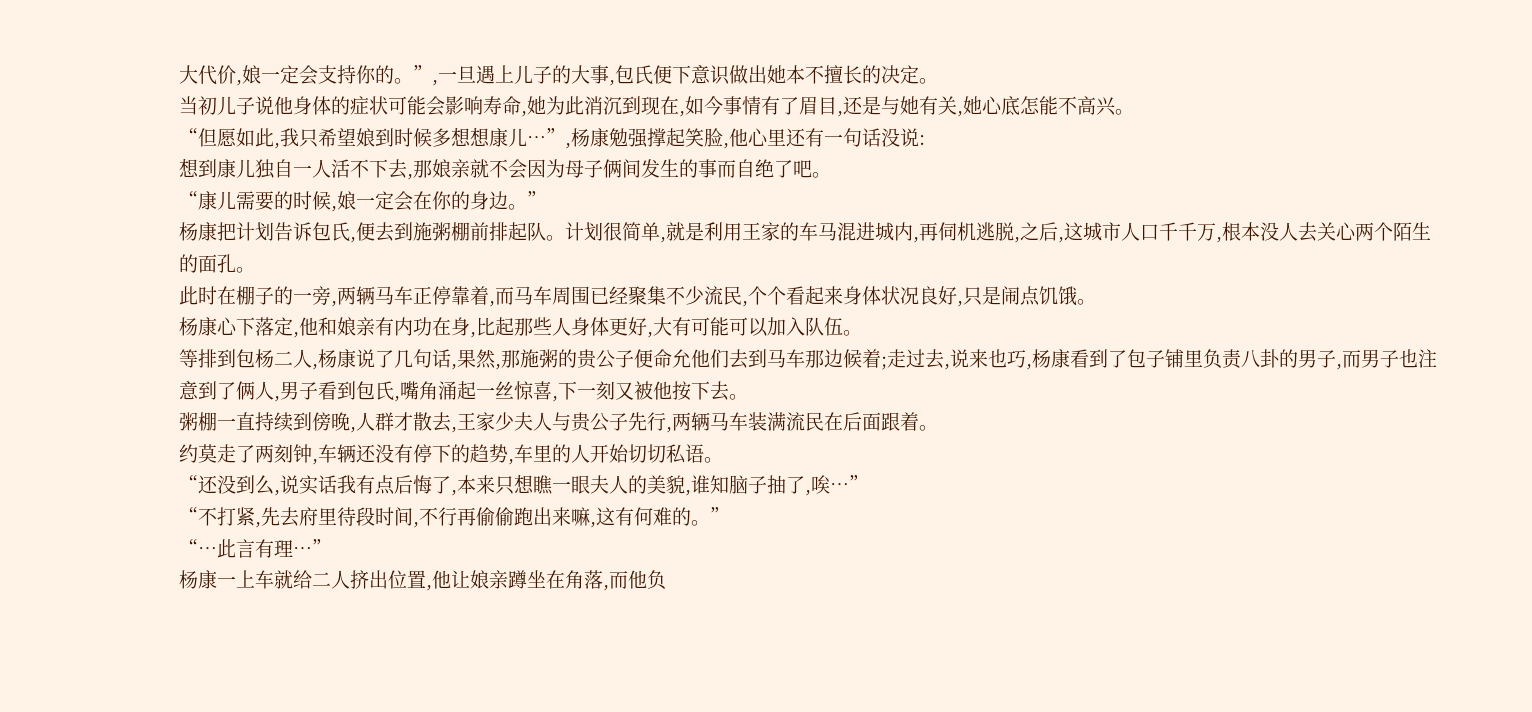大代价,娘一定会支持你的。”,一旦遇上儿子的大事,包氏便下意识做出她本不擅长的决定。
当初儿子说他身体的症状可能会影响寿命,她为此消沉到现在,如今事情有了眉目,还是与她有关,她心底怎能不高兴。
“但愿如此,我只希望娘到时候多想想康儿…”,杨康勉强撑起笑脸,他心里还有一句话没说:
想到康儿独自一人活不下去,那娘亲就不会因为母子俩间发生的事而自绝了吧。
“康儿需要的时候,娘一定会在你的身边。”
杨康把计划告诉包氏,便去到施粥棚前排起队。计划很简单,就是利用王家的车马混进城内,再伺机逃脱,之后,这城市人口千千万,根本没人去关心两个陌生的面孔。
此时在棚子的一旁,两辆马车正停靠着,而马车周围已经聚集不少流民,个个看起来身体状况良好,只是闹点饥饿。
杨康心下落定,他和娘亲有内功在身,比起那些人身体更好,大有可能可以加入队伍。
等排到包杨二人,杨康说了几句话,果然,那施粥的贵公子便命允他们去到马车那边候着;走过去,说来也巧,杨康看到了包子铺里负责八卦的男子,而男子也注意到了俩人,男子看到包氏,嘴角涌起一丝惊喜,下一刻又被他按下去。
粥棚一直持续到傍晚,人群才散去,王家少夫人与贵公子先行,两辆马车装满流民在后面跟着。
约莫走了两刻钟,车辆还没有停下的趋势,车里的人开始切切私语。
“还没到么,说实话我有点后悔了,本来只想瞧一眼夫人的美貌,谁知脑子抽了,唉…”
“不打紧,先去府里待段时间,不行再偷偷跑出来嘛,这有何难的。”
“…此言有理…”
杨康一上车就给二人挤出位置,他让娘亲蹲坐在角落,而他负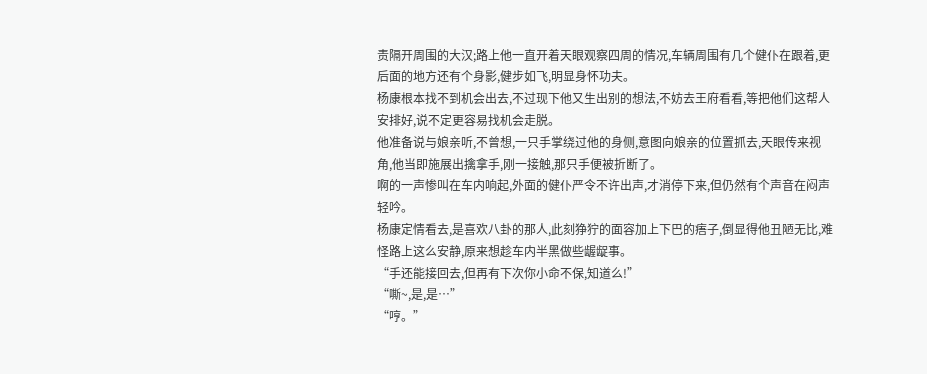责隔开周围的大汉;路上他一直开着天眼观察四周的情况,车辆周围有几个健仆在跟着,更后面的地方还有个身影,健步如飞,明显身怀功夫。
杨康根本找不到机会出去,不过现下他又生出别的想法,不妨去王府看看,等把他们这帮人安排好,说不定更容易找机会走脱。
他准备说与娘亲听,不曾想,一只手掌绕过他的身侧,意图向娘亲的位置抓去,天眼传来视角,他当即施展出擒拿手,刚一接触,那只手便被折断了。
啊的一声惨叫在车内响起,外面的健仆严令不许出声,才消停下来,但仍然有个声音在闷声轻吟。
杨康定情看去,是喜欢八卦的那人,此刻狰狞的面容加上下巴的痦子,倒显得他丑陋无比,难怪路上这么安静,原来想趁车内半黑做些龌龊事。
“手还能接回去,但再有下次你小命不保,知道么!”
“嘶~,是,是…”
“哼。”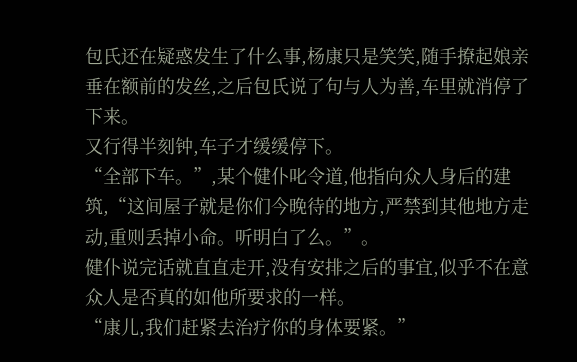包氏还在疑惑发生了什么事,杨康只是笑笑,随手撩起娘亲垂在额前的发丝,之后包氏说了句与人为善,车里就消停了下来。
又行得半刻钟,车子才缓缓停下。
“全部下车。”,某个健仆叱令道,他指向众人身后的建筑,“这间屋子就是你们今晚待的地方,严禁到其他地方走动,重则丢掉小命。听明白了么。”。
健仆说完话就直直走开,没有安排之后的事宜,似乎不在意众人是否真的如他所要求的一样。
“康儿,我们赶紧去治疗你的身体要紧。”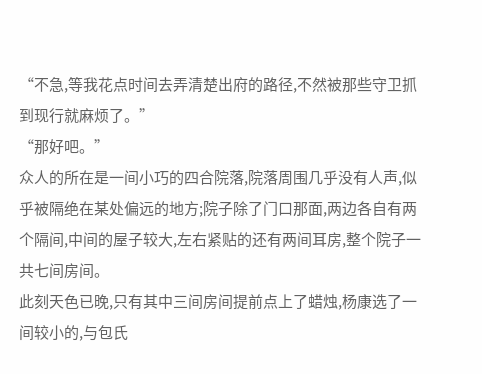“不急,等我花点时间去弄清楚出府的路径,不然被那些守卫抓到现行就麻烦了。”
“那好吧。”
众人的所在是一间小巧的四合院落,院落周围几乎没有人声,似乎被隔绝在某处偏远的地方;院子除了门口那面,两边各自有两个隔间,中间的屋子较大,左右紧贴的还有两间耳房,整个院子一共七间房间。
此刻天色已晚,只有其中三间房间提前点上了蜡烛,杨康选了一间较小的,与包氏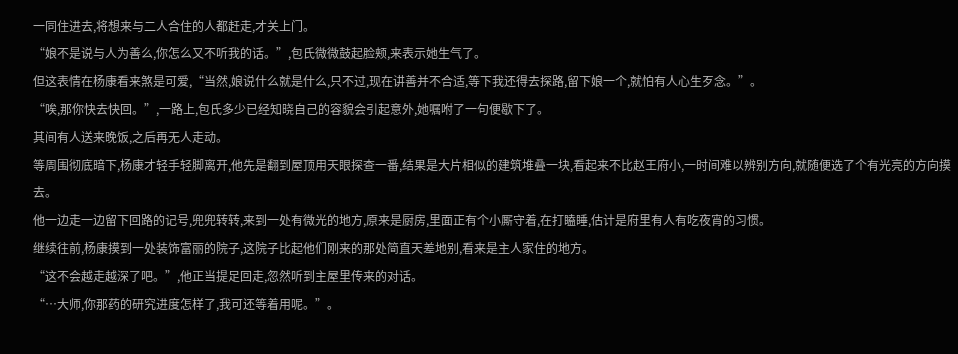一同住进去,将想来与二人合住的人都赶走,才关上门。
“娘不是说与人为善么,你怎么又不听我的话。”,包氏微微鼓起脸颊,来表示她生气了。
但这表情在杨康看来煞是可爱,“当然,娘说什么就是什么,只不过,现在讲善并不合适,等下我还得去探路,留下娘一个,就怕有人心生歹念。”。
“唉,那你快去快回。”,一路上,包氏多少已经知晓自己的容貌会引起意外,她嘱咐了一句便歇下了。
其间有人送来晚饭,之后再无人走动。
等周围彻底暗下,杨康才轻手轻脚离开,他先是翻到屋顶用天眼探查一番,结果是大片相似的建筑堆叠一块,看起来不比赵王府小,一时间难以辨别方向,就随便选了个有光亮的方向摸去。
他一边走一边留下回路的记号,兜兜转转,来到一处有微光的地方,原来是厨房,里面正有个小厮守着,在打瞌睡,估计是府里有人有吃夜宵的习惯。
继续往前,杨康摸到一处装饰富丽的院子,这院子比起他们刚来的那处简直天差地别,看来是主人家住的地方。
“这不会越走越深了吧。”,他正当提足回走,忽然听到主屋里传来的对话。
“…大师,你那药的研究进度怎样了,我可还等着用呢。”。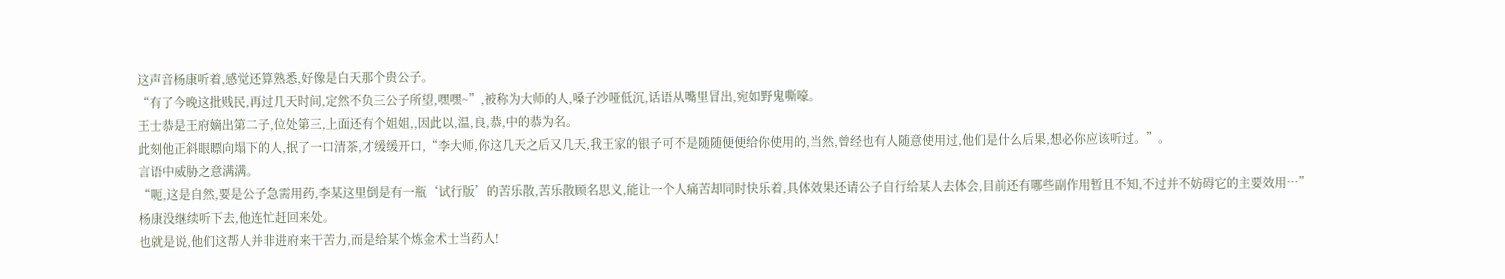这声音杨康听着,感觉还算熟悉,好像是白天那个贵公子。
“有了今晚这批贱民,再过几天时间,定然不负三公子所望,嘿嘿~”,被称为大师的人,嗓子沙哑低沉,话语从嘴里冒出,宛如野鬼嘶嚎。
王士恭是王府嫡出第二子,位处第三,上面还有个姐姐,,因此以,温,良,恭,中的恭为名。
此刻他正斜眼瞟向塌下的人,抿了一口清茶,才缓缓开口,“李大师,你这几天之后又几天,我王家的银子可不是随随便便给你使用的,当然,曾经也有人随意使用过,他们是什么后果,想必你应该听过。”。
言语中威胁之意满满。
“呃,这是自然,要是公子急需用药,李某这里倒是有一瓶‘试行版’的苦乐散,苦乐散顾名思义,能让一个人痛苦却同时快乐着,具体效果还请公子自行给某人去体会,目前还有哪些副作用暂且不知,不过并不妨碍它的主要效用…”
杨康没继续听下去,他连忙赶回来处。
也就是说,他们这帮人并非进府来干苦力,而是给某个炼金术士当药人!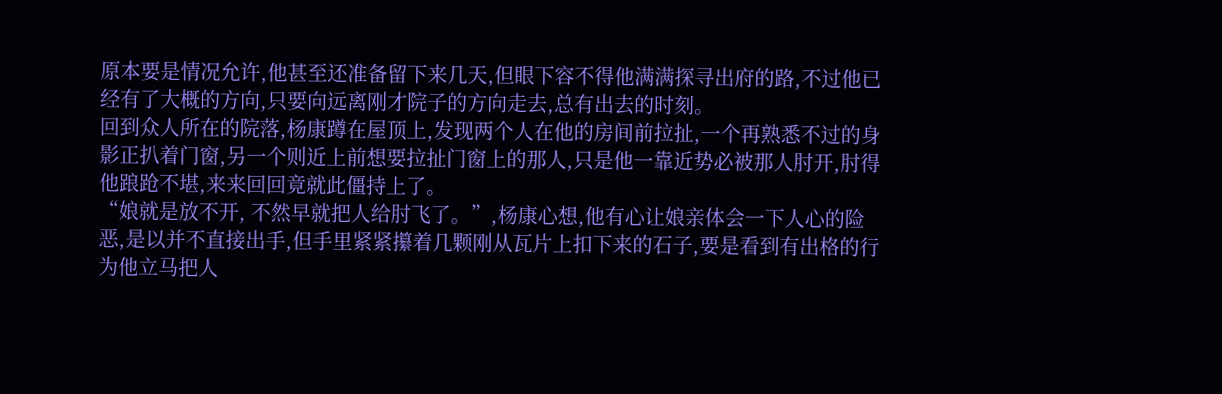原本要是情况允许,他甚至还准备留下来几天,但眼下容不得他满满探寻出府的路,不过他已经有了大概的方向,只要向远离刚才院子的方向走去,总有出去的时刻。
回到众人所在的院落,杨康蹲在屋顶上,发现两个人在他的房间前拉扯,一个再熟悉不过的身影正扒着门窗,另一个则近上前想要拉扯门窗上的那人,只是他一靠近势必被那人肘开,肘得他踉跄不堪,来来回回竟就此僵持上了。
“娘就是放不开, 不然早就把人给肘飞了。”,杨康心想,他有心让娘亲体会一下人心的险恶,是以并不直接出手,但手里紧紧攥着几颗刚从瓦片上扣下来的石子,要是看到有出格的行为他立马把人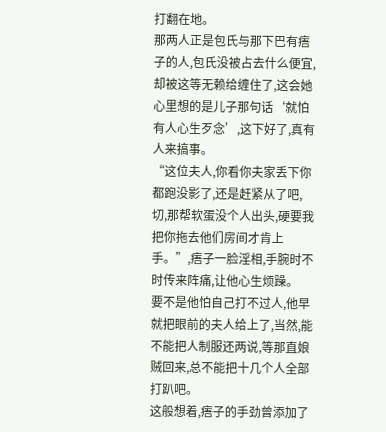打翻在地。
那两人正是包氏与那下巴有痦子的人,包氏没被占去什么便宜,却被这等无赖给缠住了,这会她心里想的是儿子那句话‘就怕有人心生歹念’,这下好了,真有人来搞事。
“这位夫人,你看你夫家丢下你都跑没影了,还是赶紧从了吧,切,那帮软蛋没个人出头,硬要我把你拖去他们房间才肯上手。”,痦子一脸淫相,手腕时不时传来阵痛,让他心生烦躁。
要不是他怕自己打不过人,他早就把眼前的夫人给上了,当然,能不能把人制服还两说,等那直娘贼回来,总不能把十几个人全部打趴吧。
这般想着,痦子的手劲曾添加了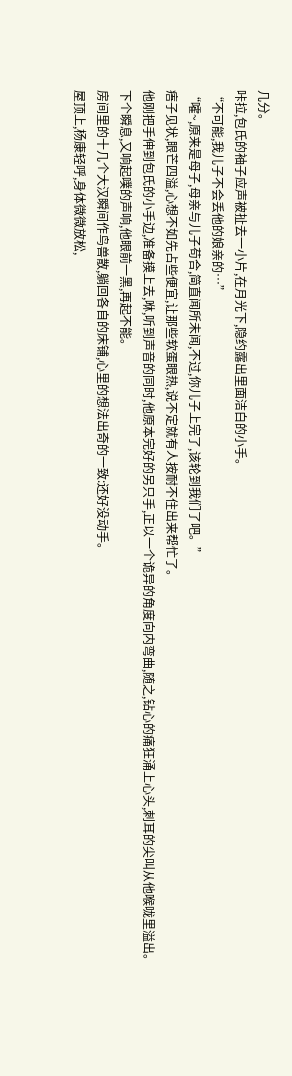几分。
咔拉,包氏的袖子应声被扯去一小片,在月光下,隐约露出里面洁白的小手。
“不可能,我儿子不会丢他的娘亲的…”
“嚯~,原来是母子,母亲与儿子苟合,简直闻所未闻,不过,你儿子上完了,该轮到我们了吧。”
痦子见状,眼芒四溢,心想不如先占些便宜,让那些软蛋眼热,说不定就有人按耐不住出来帮忙了。
他刚把手伸到包氏的小手边,准备摸上去,咻,听到声音的同时,他原本完好的另只手,正以一个诡异的角度向内弯曲,随之,钻心的痛狂涌上心头,刺耳的尖叫从他喉咙里溢出。
下个瞬息,又响起噗的声响,他眼前一黑,再起不能。
房间里的十几个大汉瞬间作鸟兽散,躺回各自的床铺,心里的想法出奇的一致:还好没动手。
屋顶上,杨康轻呼,身体微微放松,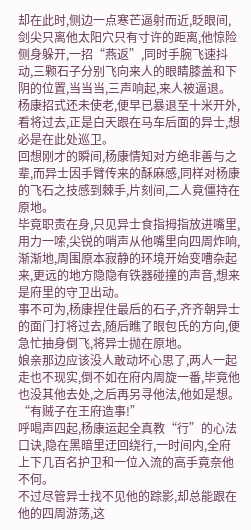却在此时,侧边一点寒芒逼射而近,眨眼间,剑尖只离他太阳穴只有寸许的距离,他惊险侧身躲开,一招“燕返”,同时手腕飞速抖动,三颗石子分别飞向来人的眼睛膝盖和下阴的位置,当当当,三声响起,来人被逼退。
杨康招式还未使老,便早已暴退至十米开外,看将过去,正是白天跟在马车后面的异士,想必是在此处巡卫。
回想刚才的瞬间,杨康情知对方绝非善与之辈,而异士因手臂传来的酥麻感,同样对杨康的飞石之技感到棘手,片刻间,二人竟僵持在原地。
毕竟职责在身,只见异士食指拇指放进嘴里,用力一嗦,尖锐的哨声从他嘴里向四周炸响,渐渐地,周围原本寂静的环境开始变嘈杂起来,更远的地方隐隐有铁器碰撞的声音,想来是府里的守卫出动。
事不可为,杨康捏住最后的石子,齐齐朝异士的面门打将过去,随后瞧了眼包氏的方向,便急忙抽身倒飞,将异士抛在原地。
娘亲那边应该没人敢动坏心思了,两人一起走也不现实,倒不如在府内周旋一番,毕竟他也没其他去处,之后再另寻他法,他如是想。
“有贼子在王府造事!”
呼喝声四起,杨康运起全真教“行”的心法口诀,隐在黑暗里迂回绕行,一时间内,全府上下几百名护卫和一位入流的高手竟奈他不何。
不过尽管异士找不见他的踪影,却总能跟在他的四周游荡,这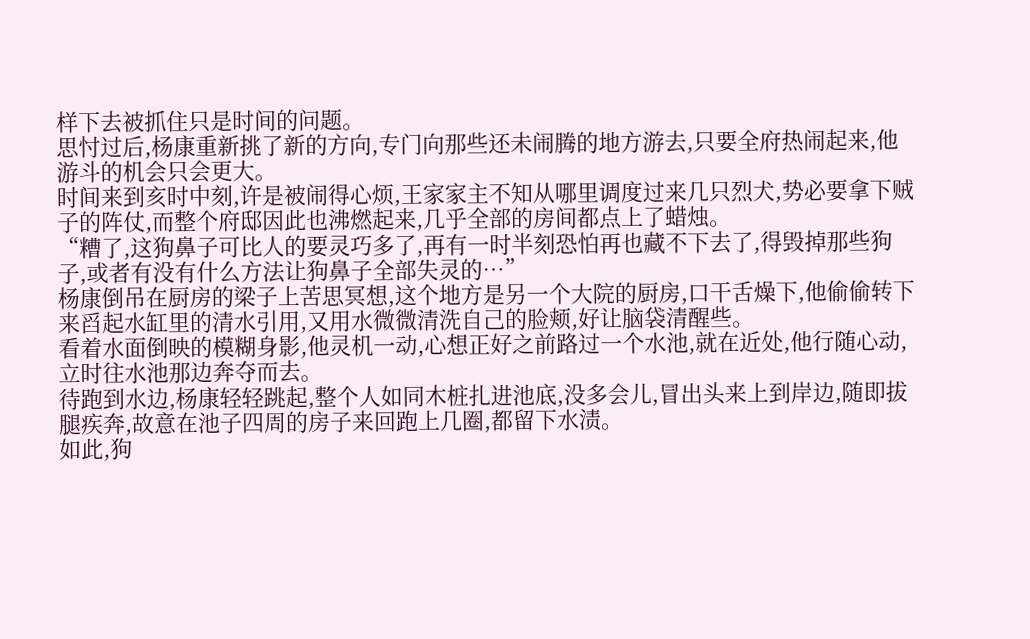样下去被抓住只是时间的问题。
思忖过后,杨康重新挑了新的方向,专门向那些还未闹腾的地方游去,只要全府热闹起来,他游斗的机会只会更大。
时间来到亥时中刻,许是被闹得心烦,王家家主不知从哪里调度过来几只烈犬,势必要拿下贼子的阵仗,而整个府邸因此也沸燃起来,几乎全部的房间都点上了蜡烛。
“糟了,这狗鼻子可比人的要灵巧多了,再有一时半刻恐怕再也藏不下去了,得毁掉那些狗子,或者有没有什么方法让狗鼻子全部失灵的…”
杨康倒吊在厨房的梁子上苦思冥想,这个地方是另一个大院的厨房,口干舌燥下,他偷偷转下来舀起水缸里的清水引用,又用水微微清洗自己的脸颊,好让脑袋清醒些。
看着水面倒映的模糊身影,他灵机一动,心想正好之前路过一个水池,就在近处,他行随心动,立时往水池那边奔夺而去。
待跑到水边,杨康轻轻跳起,整个人如同木桩扎进池底,没多会儿,冒出头来上到岸边,随即拔腿疾奔,故意在池子四周的房子来回跑上几圈,都留下水渍。
如此,狗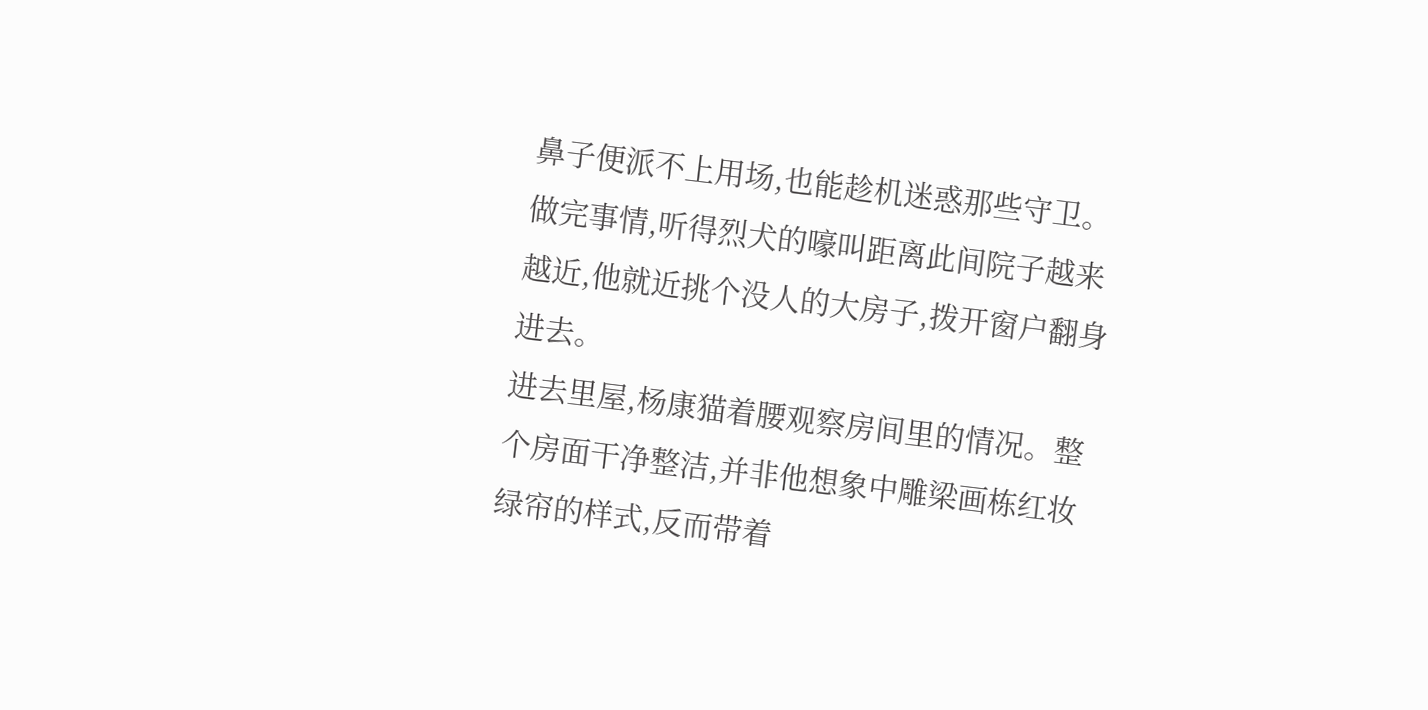鼻子便派不上用场,也能趁机迷惑那些守卫。
做完事情,听得烈犬的嚎叫距离此间院子越来越近,他就近挑个没人的大房子,拨开窗户翻身进去。
进去里屋,杨康猫着腰观察房间里的情况。整个房面干净整洁,并非他想象中雕梁画栋红妆绿帘的样式,反而带着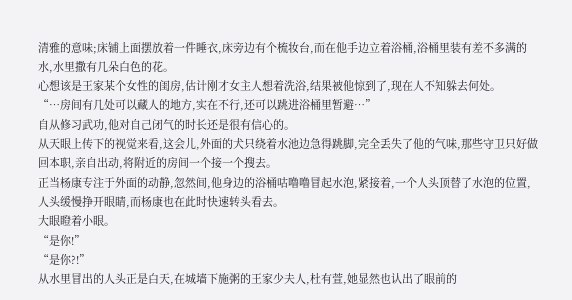清雅的意味;床铺上面摆放着一件睡衣,床旁边有个梳妆台,而在他手边立着浴桶,浴桶里装有差不多满的水,水里撒有几朵白色的花。
心想该是王家某个女性的闺房,估计刚才女主人想着洗浴,结果被他惊到了,现在人不知躲去何处。
“…房间有几处可以藏人的地方,实在不行,还可以跳进浴桶里暂避…”
自从修习武功,他对自己闭气的时长还是很有信心的。
从天眼上传下的视觉来看,这会儿,外面的犬只绕着水池边急得跳脚,完全丢失了他的气味,那些守卫只好做回本职,亲自出动,将附近的房间一个接一个搜去。
正当杨康专注于外面的动静,忽然间,他身边的浴桶咕噜噜冒起水泡,紧接着,一个人头顶替了水泡的位置,人头缓慢挣开眼睛,而杨康也在此时快速转头看去。
大眼瞪着小眼。
“是你!”
“是你?!”
从水里冒出的人头正是白天,在城墙下施粥的王家少夫人,杜有萱,她显然也认出了眼前的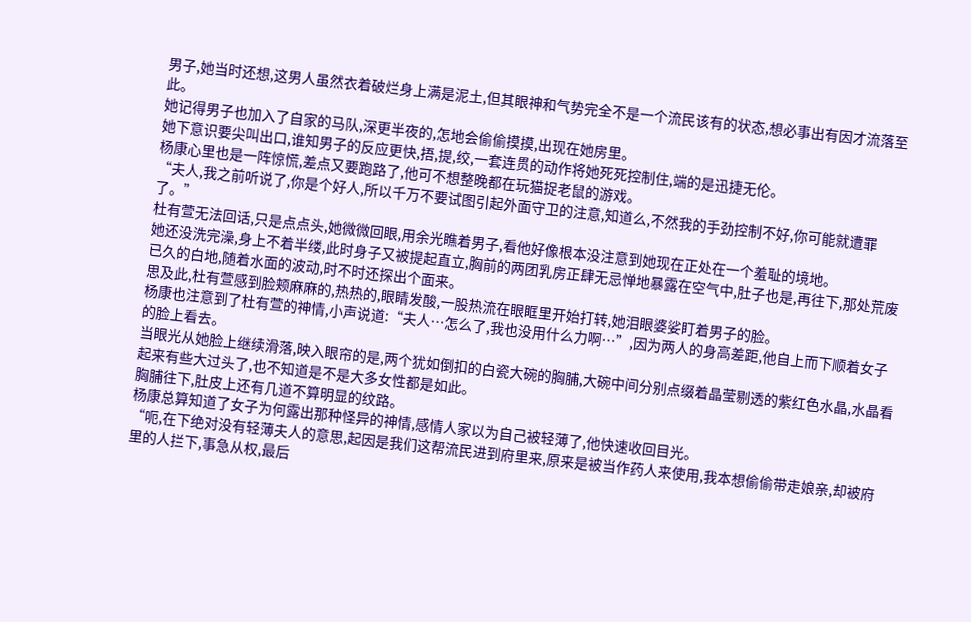男子,她当时还想,这男人虽然衣着破烂身上满是泥土,但其眼神和气势完全不是一个流民该有的状态,想必事出有因才流落至此。
她记得男子也加入了自家的马队,深更半夜的,怎地会偷偷摸摸,出现在她房里。
她下意识要尖叫出口,谁知男子的反应更快,捂,提,绞,一套连贯的动作将她死死控制住,端的是迅捷无伦。
杨康心里也是一阵惊慌,差点又要跑路了,他可不想整晚都在玩猫捉老鼠的游戏。
“夫人,我之前听说了,你是个好人,所以千万不要试图引起外面守卫的注意,知道么,不然我的手劲控制不好,你可能就遭罪了。”
杜有萱无法回话,只是点点头,她微微回眼,用余光瞧着男子,看他好像根本没注意到她现在正处在一个羞耻的境地。
她还没洗完澡,身上不着半缕,此时身子又被提起直立,胸前的两团乳房正肆无忌惮地暴露在空气中,肚子也是,再往下,那处荒废已久的白地,随着水面的波动,时不时还探出个面来。
思及此,杜有萱感到脸颊麻麻的,热热的,眼睛发酸,一股热流在眼眶里开始打转,她泪眼婆娑盯着男子的脸。
杨康也注意到了杜有萱的神情,小声说道:“夫人…怎么了,我也没用什么力啊…”,因为两人的身高差距,他自上而下顺着女子的脸上看去。
当眼光从她脸上继续滑落,映入眼帘的是,两个犹如倒扣的白瓷大碗的胸脯,大碗中间分别点缀着晶莹剔透的紫红色水晶,水晶看起来有些大过头了,也不知道是不是大多女性都是如此。
胸脯往下,肚皮上还有几道不算明显的纹路。
杨康总算知道了女子为何露出那种怪异的神情,感情人家以为自己被轻薄了,他快速收回目光。
“呃,在下绝对没有轻薄夫人的意思,起因是我们这帮流民进到府里来,原来是被当作药人来使用,我本想偷偷带走娘亲,却被府里的人拦下,事急从权,最后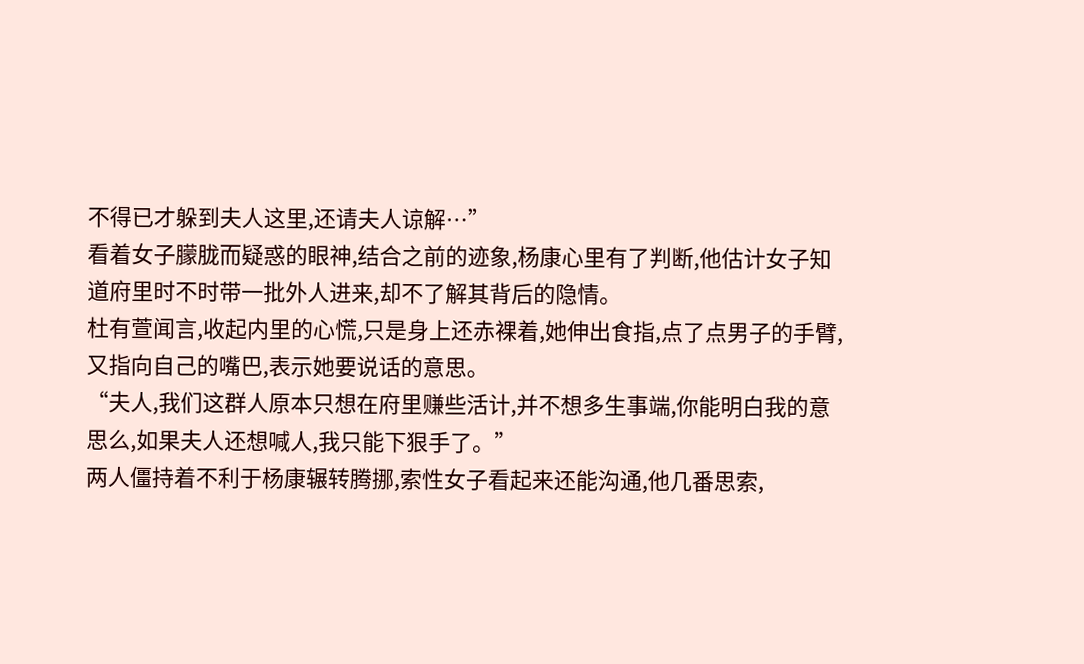不得已才躲到夫人这里,还请夫人谅解…”
看着女子朦胧而疑惑的眼神,结合之前的迹象,杨康心里有了判断,他估计女子知道府里时不时带一批外人进来,却不了解其背后的隐情。
杜有萱闻言,收起内里的心慌,只是身上还赤裸着,她伸出食指,点了点男子的手臂,又指向自己的嘴巴,表示她要说话的意思。
“夫人,我们这群人原本只想在府里赚些活计,并不想多生事端,你能明白我的意思么,如果夫人还想喊人,我只能下狠手了。”
两人僵持着不利于杨康辗转腾挪,索性女子看起来还能沟通,他几番思索,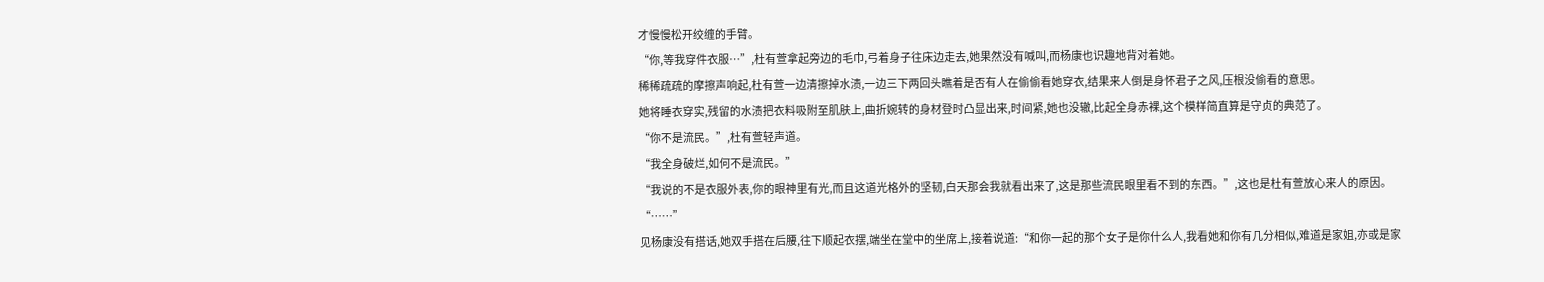才慢慢松开绞缠的手臂。
“你,等我穿件衣服…”,杜有萱拿起旁边的毛巾,弓着身子往床边走去,她果然没有喊叫,而杨康也识趣地背对着她。
稀稀疏疏的摩擦声响起,杜有萱一边清擦掉水渍,一边三下两回头瞧着是否有人在偷偷看她穿衣,结果来人倒是身怀君子之风,压根没偷看的意思。
她将睡衣穿实,残留的水渍把衣料吸附至肌肤上,曲折婉转的身材登时凸显出来,时间紧,她也没辙,比起全身赤裸,这个模样简直算是守贞的典范了。
“你不是流民。”,杜有萱轻声道。
“我全身破烂,如何不是流民。”
“我说的不是衣服外表,你的眼神里有光,而且这道光格外的坚韧,白天那会我就看出来了,这是那些流民眼里看不到的东西。”,这也是杜有萱放心来人的原因。
“……”
见杨康没有搭话,她双手搭在后腰,往下顺起衣摆,端坐在堂中的坐席上,接着说道:“和你一起的那个女子是你什么人,我看她和你有几分相似,难道是家姐,亦或是家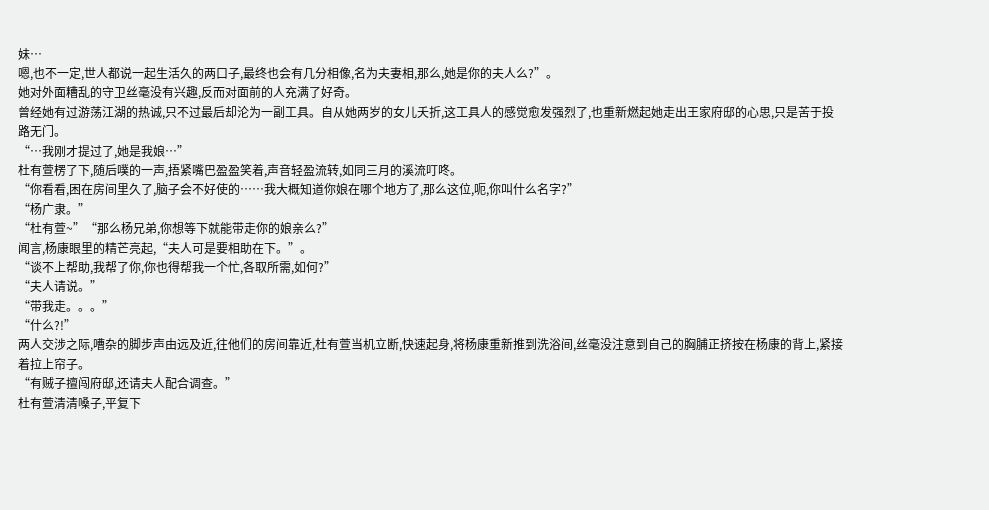妹…
嗯,也不一定,世人都说一起生活久的两口子,最终也会有几分相像,名为夫妻相,那么,她是你的夫人么?”。
她对外面糟乱的守卫丝毫没有兴趣,反而对面前的人充满了好奇。
曾经她有过游荡江湖的热诚,只不过最后却沦为一副工具。自从她两岁的女儿夭折,这工具人的感觉愈发强烈了,也重新燃起她走出王家府邸的心思,只是苦于投路无门。
“…我刚才提过了,她是我娘…”
杜有萱楞了下,随后噗的一声,捂紧嘴巴盈盈笑着,声音轻盈流转,如同三月的溪流叮咚。
“你看看,困在房间里久了,脑子会不好使的……我大概知道你娘在哪个地方了,那么这位,呃,你叫什么名字?”
“杨广隶。”
“杜有萱~”“那么杨兄弟,你想等下就能带走你的娘亲么?”
闻言,杨康眼里的精芒亮起,“夫人可是要相助在下。”。
“谈不上帮助,我帮了你,你也得帮我一个忙,各取所需,如何?”
“夫人请说。”
“带我走。。。”
“什么?!”
两人交涉之际,嘈杂的脚步声由远及近,往他们的房间靠近,杜有萱当机立断,快速起身,将杨康重新推到洗浴间,丝毫没注意到自己的胸脯正挤按在杨康的背上,紧接着拉上帘子。
“有贼子擅闯府邸,还请夫人配合调查。”
杜有萱清清嗓子,平复下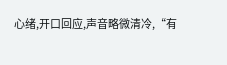心绪,开口回应,声音略微清冷,“有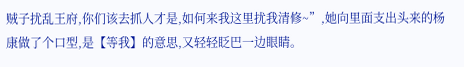贼子扰乱王府,你们该去抓人才是,如何来我这里扰我清修~”,她向里面支出头来的杨康做了个口型,是【等我】的意思,又轻轻眨巴一边眼睛。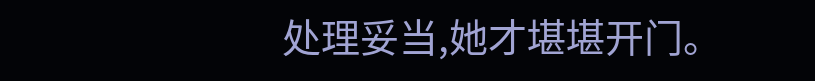处理妥当,她才堪堪开门。